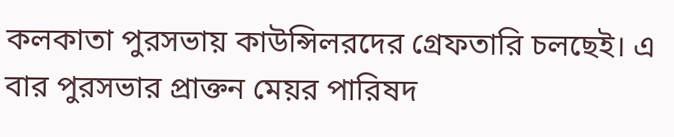কলকাতা পুরসভায় কাউন্সিলরদের গ্রেফতারি চলছেই। এ বার পুরসভার প্রাক্তন মেয়র পারিষদ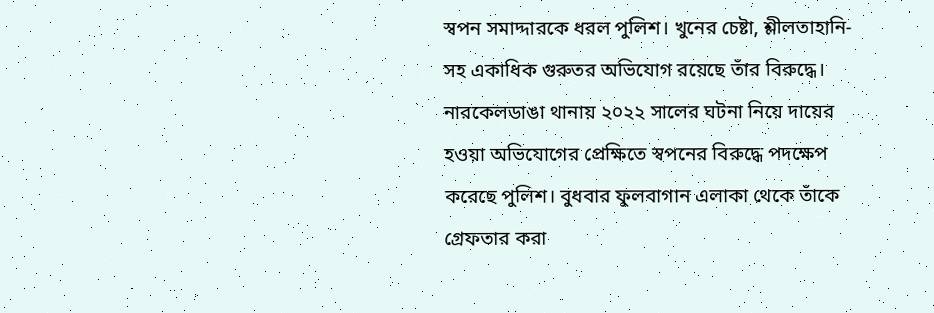স্বপন সমাদ্দারকে ধরল পুলিশ। খুনের চেষ্টা, শ্লীলতাহানি-সহ একাধিক গুরুতর অভিযোগ রয়েছে তাঁর বিরুদ্ধে। নারকেলডাঙা থানায় ২০২২ সালের ঘটনা নিয়ে দায়ের হওয়া অভিযোগের প্রেক্ষিতে স্বপনের বিরুদ্ধে পদক্ষেপ করেছে পুলিশ। বুধবার ফুলবাগান এলাকা থেকে তাঁকে গ্রেফতার করা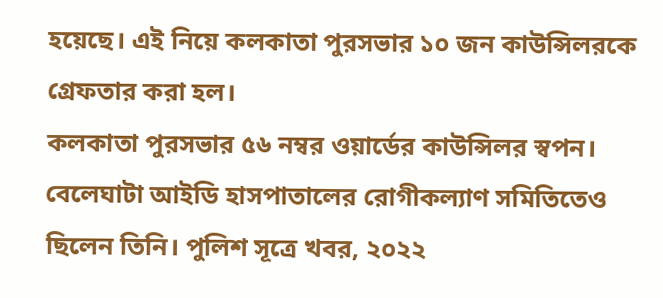হয়েছে। এই নিয়ে কলকাতা পুরসভার ১০ জন কাউন্সিলরকে গ্রেফতার করা হল।
কলকাতা পুরসভার ৫৬ নম্বর ওয়ার্ডের কাউন্সিলর স্বপন। বেলেঘাটা আইডি হাসপাতালের রোগীকল্যাণ সমিতিতেও ছিলেন তিনি। পুলিশ সূত্রে খবর, ২০২২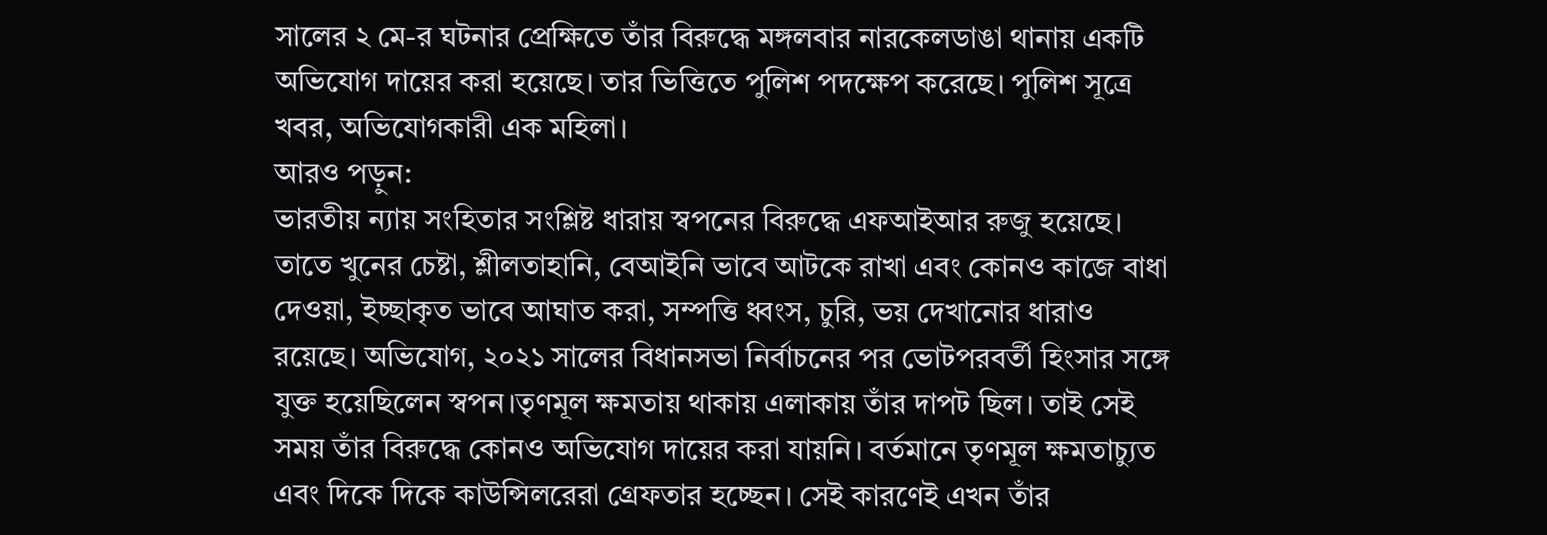সালের ২ মে-র ঘটনার প্রেক্ষিতে তাঁর বিরুদ্ধে মঙ্গলবার নারকেলডাঙা থানায় একটি অভিযোগ দায়ের করা হয়েছে। তার ভিত্তিতে পুলিশ পদক্ষেপ করেছে। পুলিশ সূত্রে খবর, অভিযোগকারী এক মহিলা।
আরও পড়ুন:
ভারতীয় ন্যায় সংহিতার সংশ্লিষ্ট ধারায় স্বপনের বিরুদ্ধে এফআইআর রুজু হয়েছে। তাতে খুনের চেষ্টা, শ্লীলতাহানি, বেআইনি ভাবে আটকে রাখা এবং কোনও কাজে বাধা দেওয়া, ইচ্ছাকৃত ভাবে আঘাত করা, সম্পত্তি ধ্বংস, চুরি, ভয় দেখানোর ধারাও রয়েছে। অভিযোগ, ২০২১ সালের বিধানসভা নির্বাচনের পর ভোটপরবর্তী হিংসার সঙ্গে যুক্ত হয়েছিলেন স্বপন।তৃণমূল ক্ষমতায় থাকায় এলাকায় তাঁর দাপট ছিল। তাই সেই সময় তাঁর বিরুদ্ধে কোনও অভিযোগ দায়ের করা যায়নি। বর্তমানে তৃণমূল ক্ষমতাচ্যুত এবং দিকে দিকে কাউন্সিলরেরা গ্রেফতার হচ্ছেন। সেই কারণেই এখন তাঁর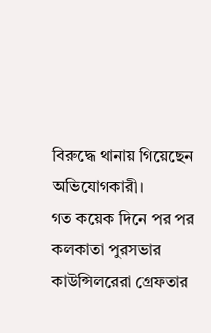বিরুদ্ধে থানায় গিয়েছেন অভিযোগকারী।
গত কয়েক দিনে পর পর কলকাতা পুরসভার কাউন্সিলরেরা গ্রেফতার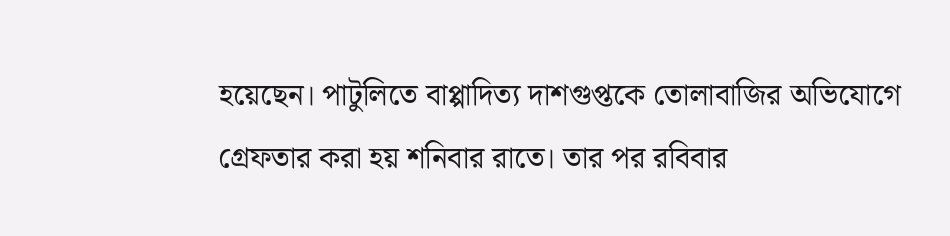হয়েছেন। পাটুলিতে বাপ্পাদিত্য দাশগুপ্তকে তোলাবাজির অভিযোগে গ্রেফতার করা হয় শনিবার রাতে। তার পর রবিবার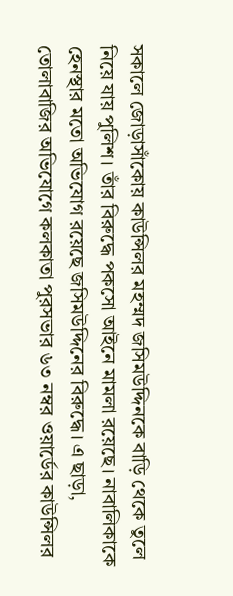সকালে জোড়াসাঁকোয় কাউন্সিলর মহম্মদ জসিমউদ্দিনকে বাড়ি থেকে তুলে নিয়ে যায় পুলিশ। তাঁর বিরুদ্ধে পকসো আইনে মামলা রয়েছে। নাবালিকাকে হেনস্থার মতো অভিযোগ রয়েছে জসিমউদ্দিনের বিরুদ্ধে। এ ছাড়া, তোলাবাজির অভিযোগে কলকাতা পুরসভার ৬৩ নম্বর ওয়ার্ডের কাউন্সিলর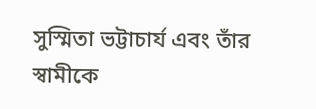সুস্মিতা ভট্টাচার্য এবং তাঁর স্বামীকে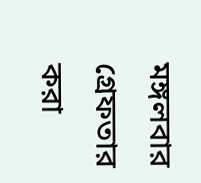মঙ্গলবার গ্রেফতার করা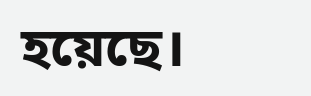হয়েছে।